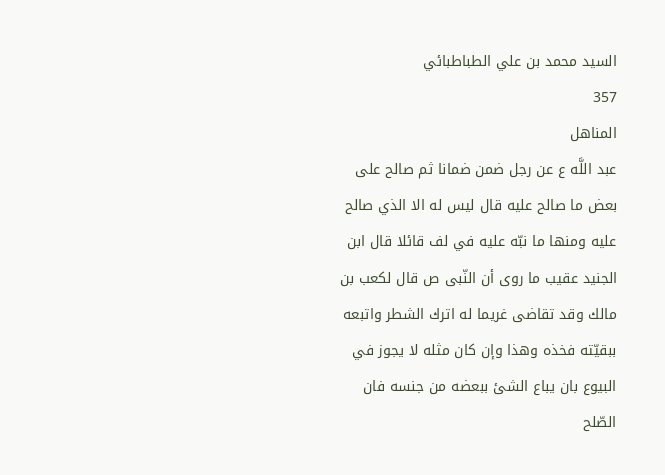السيد محمد بن علي الطباطبائي
357
المناهل
عبد اللَّه ع عن رجل ضمن ضمانا ثم صالح على بعض ما صالح عليه قال ليس له الا الذي صالح عليه ومنها ما نبّه عليه في لف قائلا قال ابن الجنيد عقيب ما روى أن النّبى ص قال لكعب بن مالك وقد تقاضى غريما له اترك الشطر واتبعه ببقيّته فخذه وهذا وإن كان مثله لا يجوز في البيوع بان يباع الشئ ببعضه من جنسه فان الصّلح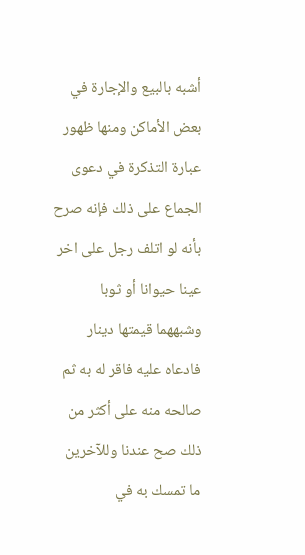أشبه بالبيع والإجارة في بعض الأماكن ومنها ظهور عبارة التذكرة في دعوى الجماع على ذلك فإنه صرح بأنه لو اتلف رجل على اخر عينا حيوانا أو ثوبا وشبههما قيمتها دينار فادعاه عليه فاقر له به ثم صالحه منه على أكثر من ذلك صح عندنا وللآخرين ما تمسك به في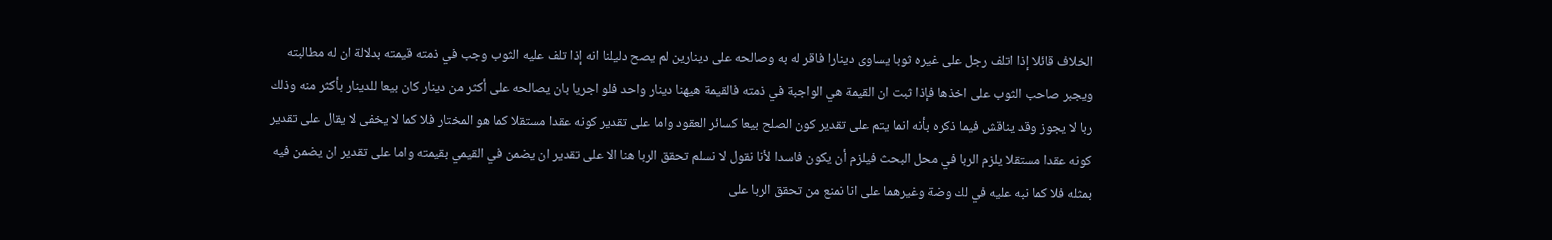الخلاف قائلا إذا اتلف رجل على غيره ثوبا يساوى دينارا فاقر له به وصالحه على دينارين لم يصح دليلنا انه إذا تلف عليه الثوب وجب في ذمته قيمته بدلالة ان له مطالبته ويجبر صاحب الثوب على اخذها فإذا ثبت ان القيمة هي الواجبة في ذمته فالقيمة هيهنا دينار واحد فلو اجريا بان يصالحه على أكثر من دينار كان بيعا للدينار بأكثر منه وذلك ربا لا يجوز وقد يناقش فيما ذكره بأنه انما يتم على تقدير كون الصلح بيعا كسائر العقود واما على تقدير كونه عقدا مستقلا كما هو المختار فلا كما لا يخفى لا يقال على تقدير كونه عقدا مستقلا يلزم الربا في محل البحث فيلزم أن يكون فاسدا لأنا نقول لا نسلم تحقق الربا هنا الا على تقدير ان يضمن في القيمي بقيمته واما على تقدير ان يضمن فيه بمثله فلا كما نبه عليه في لك وضة وغيرهما على انا نمنع من تحقق الربا على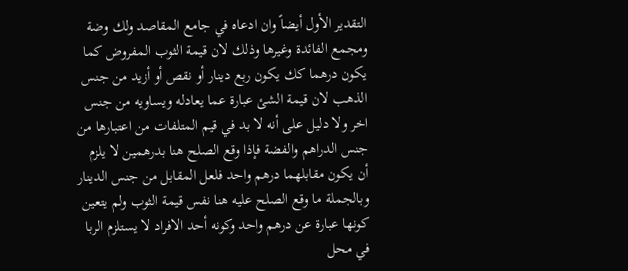التقدير الأول أيضاً وان ادعاه في جامع المقاصد ولك وضة ومجمع الفائدة وغيرها وذلك لان قيمة الثوب المفروض كما يكون درهما كك يكون ربع دينار أو نقص أو أزيد من جنس الذهب لان قيمة الشئ عبارة عما يعادله ويساويه من جنس اخر ولا دليل على أنه لا بد في قيم المتلفات من اعتبارها من جنس الدراهم والفضة فإذا وقع الصلح هنا بدرهمين لا يلزم أن يكون مقابلهما درهم واحد فلعل المقابل من جنس الدينار وبالجملة ما وقع الصلح عليه هنا نفس قيمة الثوب ولم يتعين كونها عبارة عن درهم واحد وكونه أحد الافراد لا يستلزم الربا في محل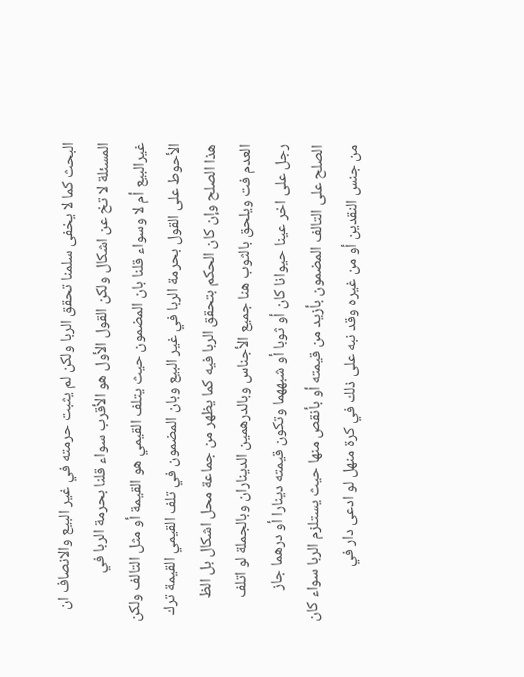البحث كما لا يخفى سلمنا تحقق الربا ولكن لم يثبت حرمته في غير البيع والانصاف ان المسئلة لا تخ عن اشكال ولكن القول الأول هو الأقرب سواء قلنا بحرمة الربا في غيرالبيع أم لا وسواء قلنا بان المضمون حيث يتلف القيمي هو القيمة أو مثل التالف ولكن الأحوط على القول بحرمة الربا في غير البيع وبان المضمون في تلف القيمي القيمة ترك هذا الصلح وإن كان الحكم بتحقق الربا فيه كما يظهر من جماعة محل اشكال بل الظ العدم فت ويلحق بالثوب هنا جميع الأجناس وبالدرهمين الديناران وبالجملة لو اتلف رجل على اخر عينا حيوانا كان أو ثوبا أو شبههما وتكون قيمته دينارا أو درهما جاز الصلح على التالف المضمون بأزيد من قيمته أو بأنقص منها حيث يستلزم الربا سواء كان من جنس النقدين أو من غيره وقد نبه على ذلك في كرة منهل لو ادعى دار في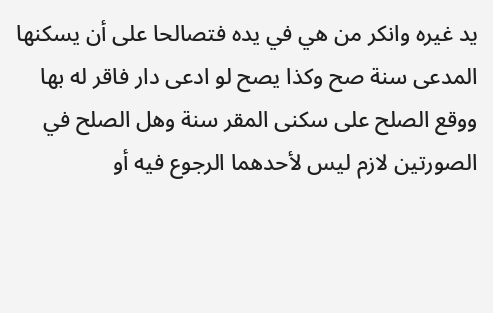يد غيره وانكر من هي في يده فتصالحا على أن يسكنها المدعى سنة صح وكذا يصح لو ادعى دار فاقر له بها ووقع الصلح على سكنى المقر سنة وهل الصلح في الصورتين لازم ليس لأحدهما الرجوع فيه أو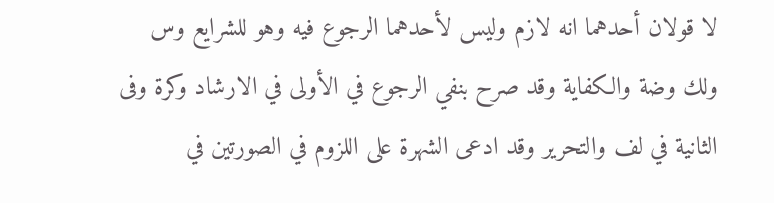لا قولان أحدهما انه لازم وليس لأحدهما الرجوع فيه وهو للشرايع وس ولك وضة والكفاية وقد صرح بنفي الرجوع في الأولى في الارشاد وكرة وفى الثانية في لف والتحرير وقد ادعى الشهرة على اللزوم في الصورتين في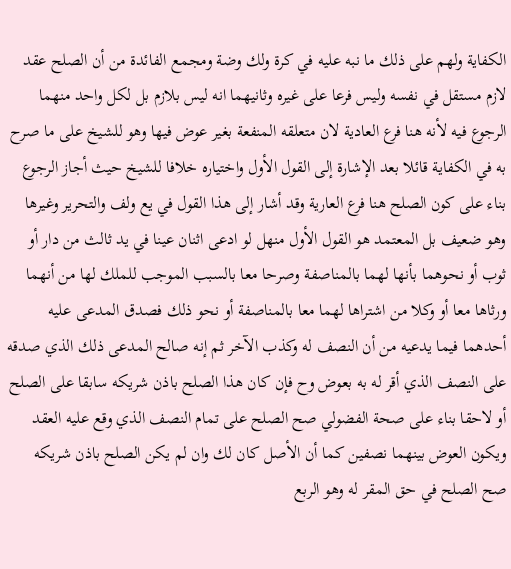الكفاية ولهم على ذلك ما نبه عليه في كرة ولك وضة ومجمع الفائدة من أن الصلح عقد لازم مستقل في نفسه وليس فرعا على غيره وثانيهما انه ليس بلازم بل لكل واحد منهما الرجوع فيه لأنه هنا فرع العادية لان متعلقه المنفعة بغير عوض فيها وهو للشيخ على ما صرح به في الكفاية قائلا بعد الإشارة إلى القول الأول واختياره خلافا للشيخ حيث أجاز الرجوع بناء على كون الصلح هنا فرع العارية وقد أشار إلى هذا القول في يع ولف والتحرير وغيرها وهو ضعيف بل المعتمد هو القول الأول منهل لو ادعى اثنان عينا في يد ثالث من دار أو ثوب أو نحوهما بأنها لهما بالمناصفة وصرحا معا بالسبب الموجب للملك لها من أنهما ورثاها معا أو وكلا من اشتراها لهما معا بالمناصفة أو نحو ذلك فصدق المدعى عليه أحدهما فيما يدعيه من أن النصف له وكذب الآخر ثم إنه صالح المدعى ذلك الذي صدقه على النصف الذي أقر له به بعوض وح فإن كان هذا الصلح باذن شريكه سابقا على الصلح أو لاحقا بناء على صحة الفضولي صح الصلح على تمام النصف الذي وقع عليه العقد ويكون العوض بينهما نصفين كما أن الأصل كان لك وان لم يكن الصلح باذن شريكه صح الصلح في حق المقر له وهو الربع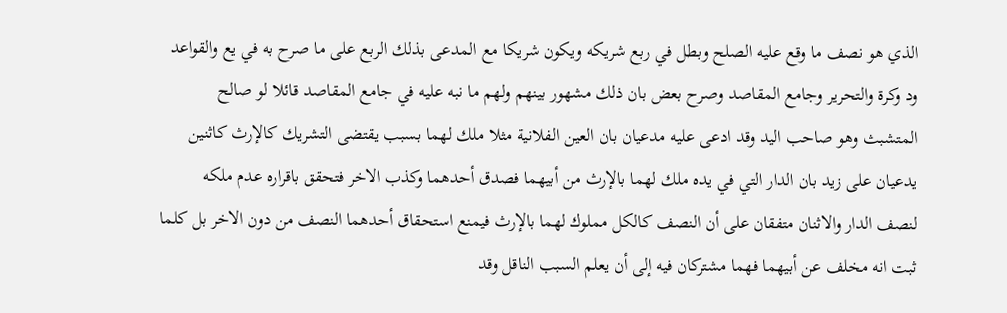الذي هو نصف ما وقع عليه الصلح وبطل في ربع شريكه ويكون شريكا مع المدعى بذلك الربع على ما صرح به في يع والقواعد ود وكرة والتحرير وجامع المقاصد وصرح بعض بان ذلك مشهور بينهم ولهم ما نبه عليه في جامع المقاصد قائلا لو صالح المتشبث وهو صاحب اليد وقد ادعى عليه مدعيان بان العين الفلانية مثلا ملك لهما بسبب يقتضى التشريك كالإرث كاثنين يدعيان على زيد بان الدار التي في يده ملك لهما بالإرث من أبيهما فصدق أحدهما وكذب الاخر فتحقق باقراره عدم ملكه لنصف الدار والاثنان متفقان على أن النصف كالكل مملوك لهما بالإرث فيمنع استحقاق أحدهما النصف من دون الاخر بل كلما ثبت انه مخلف عن أبيهما فهما مشتركان فيه إلى أن يعلم السبب الناقل وقد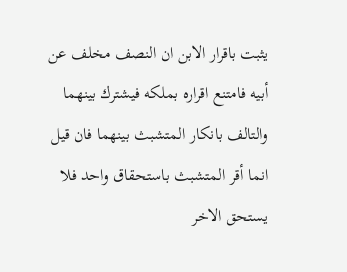يثبت باقرار الابن ان النصف مخلف عن أبيه فامتنع اقراره بملكه فيشترك بينهما والتالف بانكار المتشبث بينهما فان قيل انما أقر المتشبث باستحقاق واحد فلا يستحق الاخر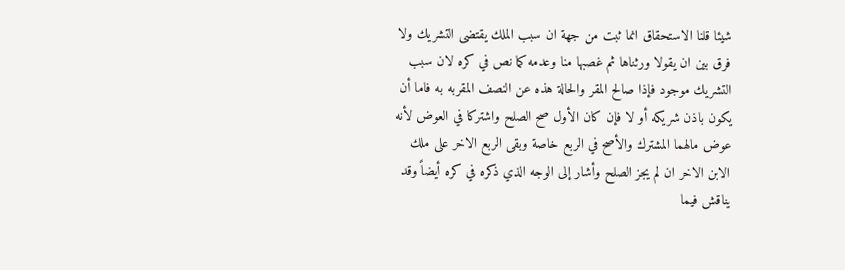شيئا قلنا الاستحقاق انما ثبت من جهة ان سبب الملك يقتضى التشريك ولا فرق بين ان يقولا ورثناها ثم غصبها منا وعدمه كما نص في كره لان سبب التشريك موجود فإذا صالح المقر والحالة هذه عن النصف المقربه به فاما أن يكون باذن شريكه أو لا فإن كان الأول صح الصلح واشتركا في العوض لأنه عوض مالهما المشترك والأصح في الربع خاصة وبقى الربع الاخر على ملك الابن الاخر ان لم يجز الصلح وأشار إلى الوجه الذي ذكره في كره أيضاً وقد يناقش فيما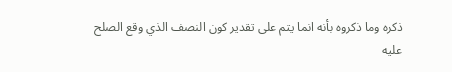ذكره وما ذكروه بأنه انما يتم على تقدير كون النصف الذي وقع الصلح عليه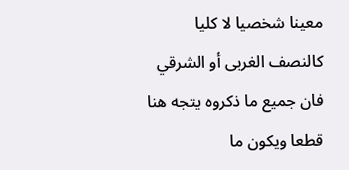معينا شخصيا لا كليا كالنصف الغربى أو الشرقي فان جميع ما ذكروه يتجه هنا قطعا ويكون ما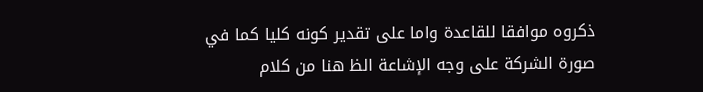ذكروه موافقا للقاعدة واما على تقدير كونه كليا كما في صورة الشركة على وجه الإشاعة الظ هنا من كلام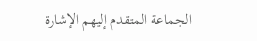الجماعة المتقدم إليهم الإشارة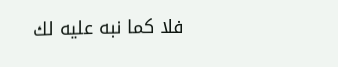فلا كما نبه عليه لك